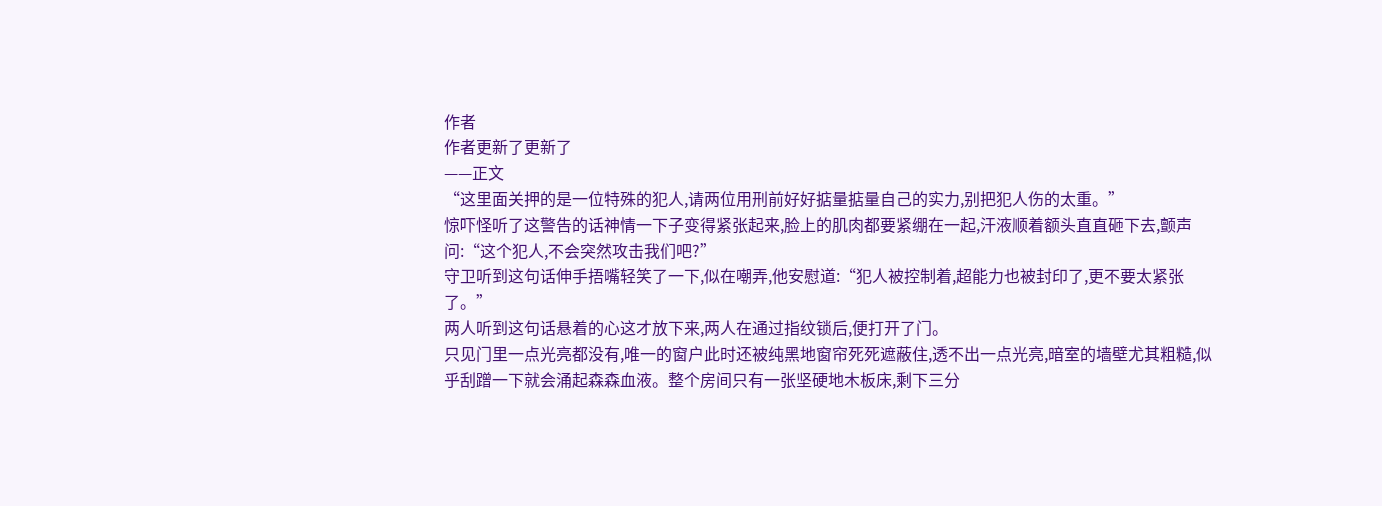作者
作者更新了更新了
——正文
“这里面关押的是一位特殊的犯人,请两位用刑前好好掂量掂量自己的实力,别把犯人伤的太重。”
惊吓怪听了这警告的话神情一下子变得紧张起来,脸上的肌肉都要紧绷在一起,汗液顺着额头直直砸下去,颤声问:“这个犯人,不会突然攻击我们吧?”
守卫听到这句话伸手捂嘴轻笑了一下,似在嘲弄,他安慰道:“犯人被控制着,超能力也被封印了,更不要太紧张了。”
两人听到这句话悬着的心这才放下来,两人在通过指纹锁后,便打开了门。
只见门里一点光亮都没有,唯一的窗户此时还被纯黑地窗帘死死遮蔽住,透不出一点光亮,暗室的墙壁尤其粗糙,似乎刮蹭一下就会涌起森森血液。整个房间只有一张坚硬地木板床,剩下三分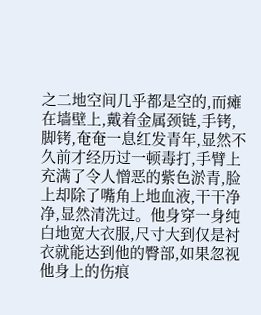之二地空间几乎都是空的,而瘫在墙壁上,戴着金属颈链,手铐,脚铐,奄奄一息红发青年,显然不久前才经历过一顿毒打,手臂上充满了令人憎恶的紫色淤青,脸上却除了嘴角上地血液,干干净净,显然清洗过。他身穿一身纯白地宽大衣服,尺寸大到仅是衬衣就能达到他的臀部,如果忽视他身上的伤痕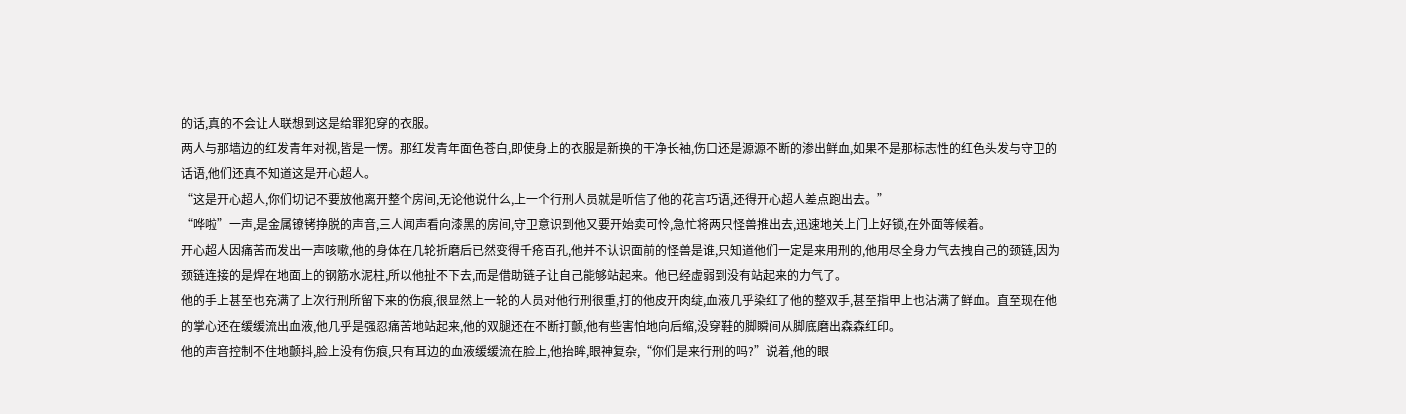的话,真的不会让人联想到这是给罪犯穿的衣服。
两人与那墙边的红发青年对视,皆是一愣。那红发青年面色苍白,即使身上的衣服是新换的干净长袖,伤口还是源源不断的渗出鲜血,如果不是那标志性的红色头发与守卫的话语,他们还真不知道这是开心超人。
“这是开心超人,你们切记不要放他离开整个房间,无论他说什么,上一个行刑人员就是听信了他的花言巧语,还得开心超人差点跑出去。”
“哗啦”一声,是金属镣铐挣脱的声音,三人闻声看向漆黑的房间,守卫意识到他又要开始卖可怜,急忙将两只怪兽推出去,迅速地关上门上好锁,在外面等候着。
开心超人因痛苦而发出一声咳嗽,他的身体在几轮折磨后已然变得千疮百孔,他并不认识面前的怪兽是谁,只知道他们一定是来用刑的,他用尽全身力气去拽自己的颈链,因为颈链连接的是焊在地面上的钢筋水泥柱,所以他扯不下去,而是借助链子让自己能够站起来。他已经虚弱到没有站起来的力气了。
他的手上甚至也充满了上次行刑所留下来的伤痕,很显然上一轮的人员对他行刑很重,打的他皮开肉绽,血液几乎染红了他的整双手,甚至指甲上也沾满了鲜血。直至现在他的掌心还在缓缓流出血液,他几乎是强忍痛苦地站起来,他的双腿还在不断打颤,他有些害怕地向后缩,没穿鞋的脚瞬间从脚底磨出森森红印。
他的声音控制不住地颤抖,脸上没有伤痕,只有耳边的血液缓缓流在脸上,他抬眸,眼神复杂,“你们是来行刑的吗?”说着,他的眼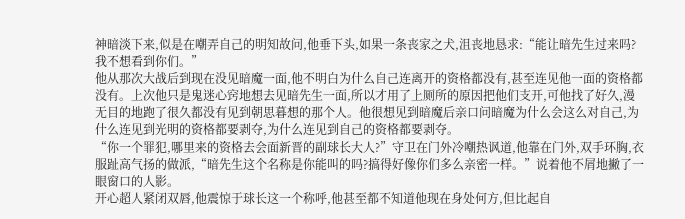神暗淡下来,似是在嘲弄自己的明知故问,他垂下头,如果一条丧家之犬,沮丧地恳求:“能让暗先生过来吗?我不想看到你们。”
他从那次大战后到现在没见暗魔一面,他不明白为什么自己连离开的资格都没有,甚至连见他一面的资格都没有。上次他只是鬼迷心窍地想去见暗先生一面,所以才用了上厕所的原因把他们支开,可他找了好久,漫无目的地跑了很久都没有见到朝思暮想的那个人。他很想见到暗魔后亲口问暗魔为什么会这么对自己,为什么连见到光明的资格都要剥夺,为什么连见到自己的资格都要剥夺。
“你一个罪犯,哪里来的资格去会面新晋的副球长大人?”守卫在门外冷嘲热讽道,他靠在门外,双手环胸,衣服趾高气扬的做派,“暗先生这个名称是你能叫的吗?搞得好像你们多么亲密一样。”说着他不屑地撇了一眼窗口的人影。
开心超人紧闭双唇,他震惊于球长这一个称呼,他甚至都不知道他现在身处何方,但比起自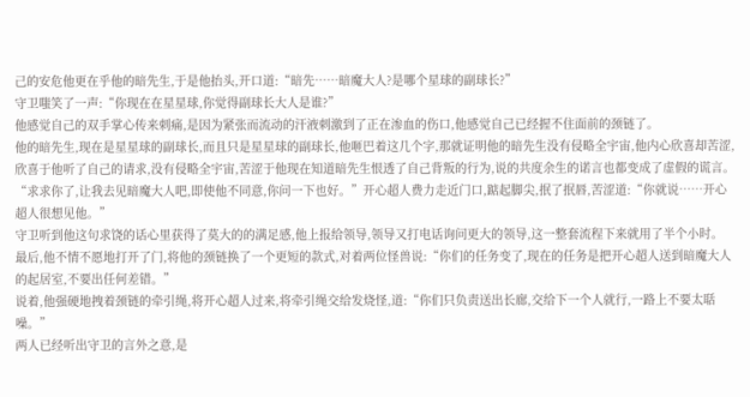己的安危他更在乎他的暗先生,于是他抬头,开口道:“暗先……暗魔大人?是哪个星球的副球长?”
守卫嗤笑了一声:“你现在在星星球,你觉得副球长大人是谁?”
他感觉自己的双手掌心传来刺痛,是因为紧张而流动的汗液刺激到了正在渗血的伤口,他感觉自己已经握不住面前的颈链了。
他的暗先生,现在是星星球的副球长,而且只是星星球的副球长,他咂巴着这几个字,那就证明他的暗先生没有侵略全宇宙,他内心欣喜却苦涩,欣喜于他听了自己的请求,没有侵略全宇宙,苦涩于他现在知道暗先生恨透了自己背叛的行为,说的共度余生的诺言也都变成了虚假的谎言。
“求求你了,让我去见暗魔大人吧,即使他不同意,你问一下也好。”开心超人费力走近门口,踮起脚尖,抿了抿唇,苦涩道:“你就说……开心超人很想见他。”
守卫听到他这句求饶的话心里获得了莫大的的满足感,他上报给领导,领导又打电话询问更大的领导,这一整套流程下来就用了半个小时。
最后,他不情不愿地打开了门,将他的颈链换了一个更短的款式,对着两位怪兽说:“你们的任务变了,现在的任务是把开心超人送到暗魔大人的起居室,不要出任何差错。”
说着,他强硬地拽着颈链的牵引绳,将开心超人过来,将牵引绳交给发烧怪,道:“你们只负责送出长廊,交给下一个人就行,一路上不要太聒噪。”
两人已经听出守卫的言外之意,是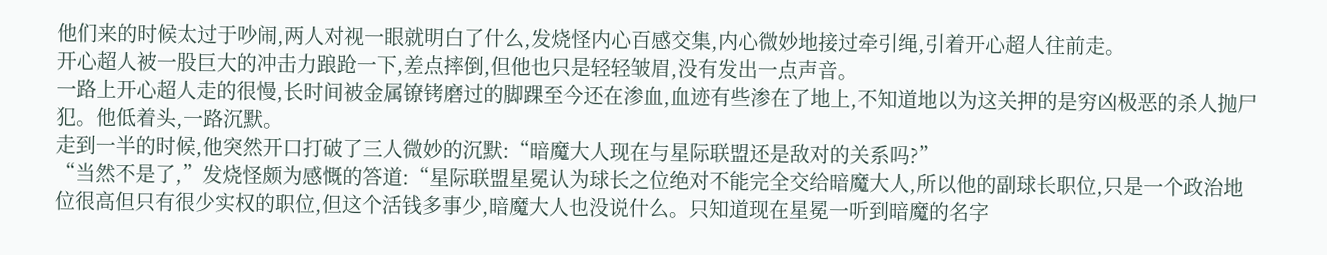他们来的时候太过于吵闹,两人对视一眼就明白了什么,发烧怪内心百感交集,内心微妙地接过牵引绳,引着开心超人往前走。
开心超人被一股巨大的冲击力踉跄一下,差点摔倒,但他也只是轻轻皱眉,没有发出一点声音。
一路上开心超人走的很慢,长时间被金属镣铐磨过的脚踝至今还在渗血,血迹有些渗在了地上,不知道地以为这关押的是穷凶极恶的杀人抛尸犯。他低着头,一路沉默。
走到一半的时候,他突然开口打破了三人微妙的沉默:“暗魔大人现在与星际联盟还是敌对的关系吗?”
“当然不是了,”发烧怪颇为感慨的答道:“星际联盟星冕认为球长之位绝对不能完全交给暗魔大人,所以他的副球长职位,只是一个政治地位很高但只有很少实权的职位,但这个活钱多事少,暗魔大人也没说什么。只知道现在星冕一听到暗魔的名字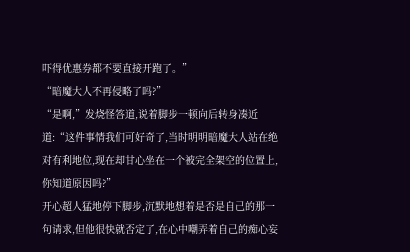吓得优惠券都不要直接开跑了。”
“暗魔大人不再侵略了吗?”
“是啊,”发烧怪答道,说着脚步一顿向后转身凑近道:“这件事情我们可好奇了,当时明明暗魔大人站在绝对有利地位,现在却甘心坐在一个被完全架空的位置上,你知道原因吗?”
开心超人猛地停下脚步,沉默地想着是否是自己的那一句请求,但他很快就否定了,在心中嘲弄着自己的痴心妄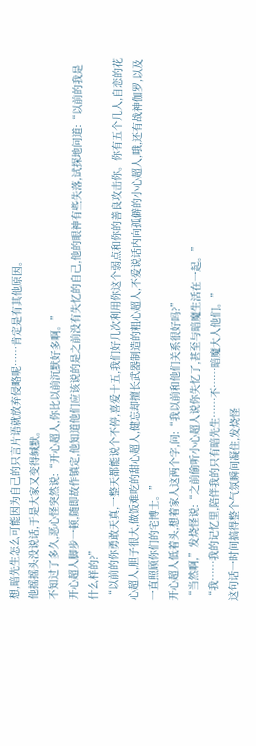想,暗先生怎么可能因为自己的只言片语就放弃侵略呢……肯定是有其他原因。
他摇摇头没说话,于是大家又变得缄默。
不知过了多久,恶心怪突然说:“开心超人,你比以前沉默好多啊。”
开心超人脚步一顿,随即故作镇定,他知道他们应该说的是之前没有失忆的自己,他的眼神有些失落,试探地问道:“以前的我是什么样的?”
“以前的你勇敢天真,一整天都能说个不停,喜爱十五,我们好几次利用你这个弱点和你的善良攻击你。你有五个几人,自恋的花心超人,胆子很大,做饭难吃的甜心超人,健忘却擅长武器制造的粗心超人,不爱说话内向孤僻的小心超人,哦,还有战神伽罗,以及一直照顾你们的宅博士。”
开心超人低着头,想着家人这两个字,问:“我以前和他们关系很好吗?”
“当然啊,”发烧怪说:“之前偷听小心超人说你失忆了,甚至与暗魔生活在一起。”
“我……我的记忆里,陪伴我的只有暗先生……不……暗魔大人他们。”
这句话一时间搞得整个气氛瞬间凝住,发烧怪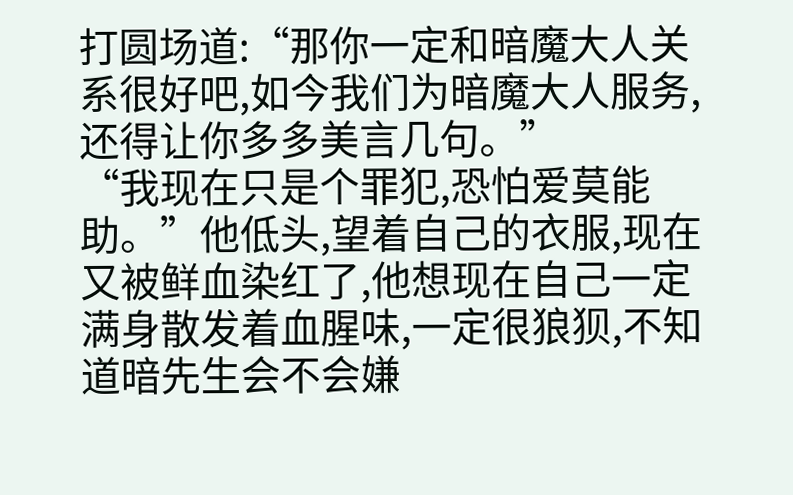打圆场道:“那你一定和暗魔大人关系很好吧,如今我们为暗魔大人服务,还得让你多多美言几句。”
“我现在只是个罪犯,恐怕爱莫能助。”他低头,望着自己的衣服,现在又被鲜血染红了,他想现在自己一定满身散发着血腥味,一定很狼狈,不知道暗先生会不会嫌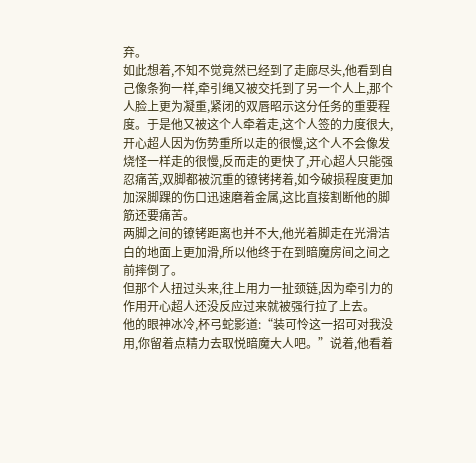弃。
如此想着,不知不觉竟然已经到了走廊尽头,他看到自己像条狗一样,牵引绳又被交托到了另一个人上,那个人脸上更为凝重,紧闭的双唇昭示这分任务的重要程度。于是他又被这个人牵着走,这个人签的力度很大,开心超人因为伤势重所以走的很慢,这个人不会像发烧怪一样走的很慢,反而走的更快了,开心超人只能强忍痛苦,双脚都被沉重的镣铐拷着,如今破损程度更加加深脚踝的伤口迅速磨着金属,这比直接割断他的脚筋还要痛苦。
两脚之间的镣铐距离也并不大,他光着脚走在光滑洁白的地面上更加滑,所以他终于在到暗魔房间之间之前摔倒了。
但那个人扭过头来,往上用力一扯颈链,因为牵引力的作用开心超人还没反应过来就被强行拉了上去。
他的眼神冰冷,杯弓蛇影道:“装可怜这一招可对我没用,你留着点精力去取悦暗魔大人吧。”说着,他看着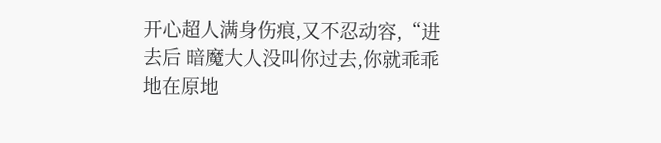开心超人满身伤痕,又不忍动容,“进去后 暗魔大人没叫你过去,你就乖乖地在原地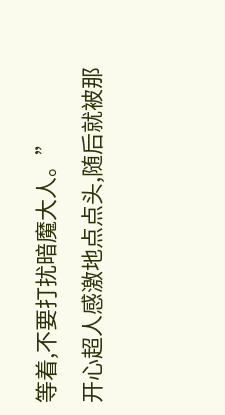等着,不要打扰暗魔大人。”
开心超人感激地点点头,随后就被那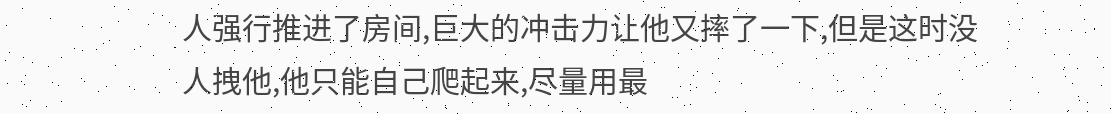人强行推进了房间,巨大的冲击力让他又摔了一下,但是这时没人拽他,他只能自己爬起来,尽量用最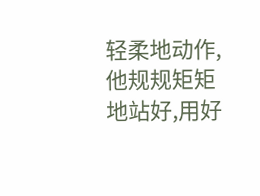轻柔地动作,他规规矩矩地站好,用好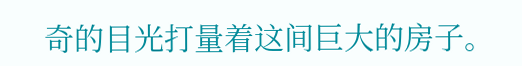奇的目光打量着这间巨大的房子。